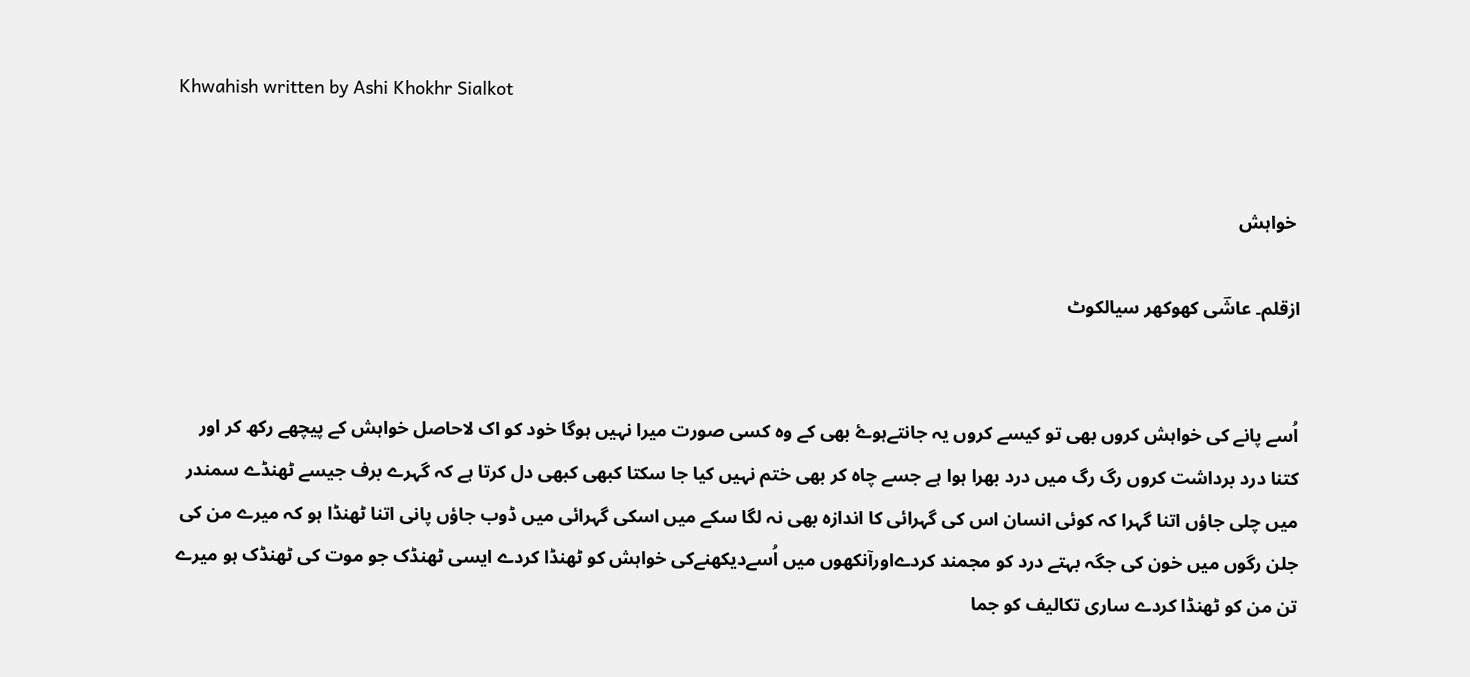Khwahish written by Ashi Khokhr Sialkot


 خواہش

ازقلم۔ عاشؔی کھوکھر سیالکوٹ


اُسے پانے کی خواہش کروں بھی تو کیسے کروں یہ جانتےہوۓ بھی کے وہ کسی صورت میرا نہیں ہوگا خود کو اک لاحاصل خواہش کے پیچھے رکھ کر اور کتنا درد برداشت کروں رگ رگ میں درد بھرا ہوا ہے جسے چاہ کر بھی ختم نہیں کیا جا سکتا کبھی کبھی دل کرتا ہے کہ گہرے برف جیسے ٹھنڈے سمندر میں چلی جاؤں اتنا گہرا کہ کوئی انسان اس کی گہرائی کا اندازہ بھی نہ لگا سکے میں اسکی گہرائی میں ڈوب جاؤں پانی اتنا ٹھنڈا ہو کہ میرے من کی جلن رگوں میں خون کی جگہ بہتے درد کو مجمند کردےاورآنکھوں میں اُسےدیکھنےکی خواہش کو ٹھنڈا کردے ایسی ٹھنڈک جو موت کی ٹھنڈک ہو میرے تن من کو ٹھنڈا کردے ساری تکالیف کو جما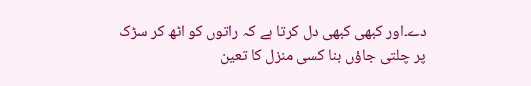دے۔اور کبھی کبھی دل کرتا ہے کہ راتوں کو اٹھ کر سڑک پر چلتی جاؤں بنا کسی منزل کا تعین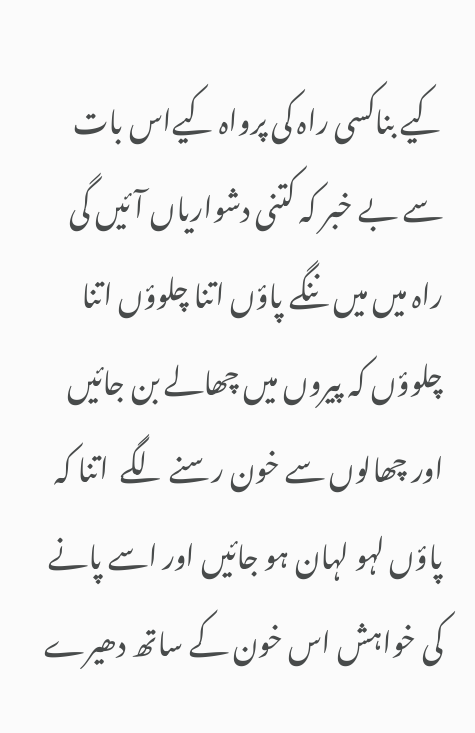کیے بناکسی راہ کی پرواہ کیےاس بات سے بے خبر کہ کتنی دشواریاں آئیں گی راہ میں میں ننگے پاؤں اتنا چلوؤں اتنا چلوؤں کہ پیروں میں چھالے بن جائیں اور چھالوں سے خون رسنے لگے  اتنا کہ پاؤں لہو لہان ہو جائیں اور اسے پانے کی خواہش اس خون کے ساتھ دھیرے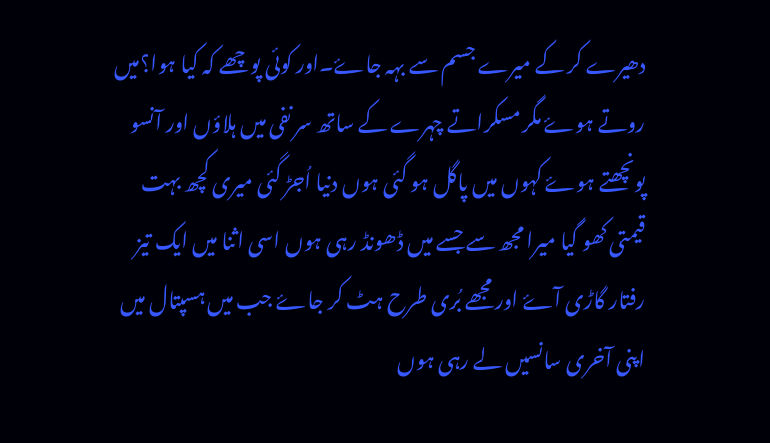دھیرے کر کے میرے جسم سے بہہ جاۓ۔اور کوئی پوچھے کہ کیا ہوا؟میں روتے ہوۓ مگر مسکراتے چہرے کے ساتھ سر نفی میں ہلاؤں اور آنسو پونچھتے ہوۓ کہوں میں پاگل ہو گئی ہوں دنیا اُجڑ گئی میری کچھ بہت قیمتی کھو گیا میرا مجھ سے جسے میں ڈھونڈ رہی ہوں اسی اثنا میں ایک تیز رفتار گاڑی آۓ اور مجھے بُری طرح ہٹ کر جاۓ جب میں ہسپتال میں اپنی آخری سانسیں لے رہی ہوں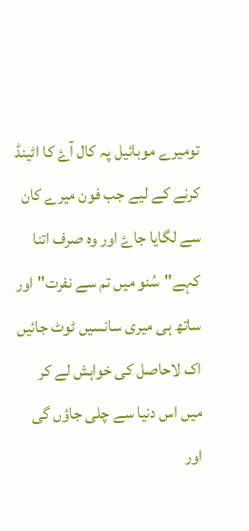تومیرے موبائیل پہ کال آۓ کا اٹینڈ کرنے کے لیے جب فون میرے کان سے لگایا جاۓ اور وہ صرف اتنا کہے"سُنو میں تم سے نفرت"اور ساتھ ہی میری سانسیں ٹوٹ جائیں اک لاحاصل کی خواہش لے کر میں اس دنیا سے چلی جاؤں گی اور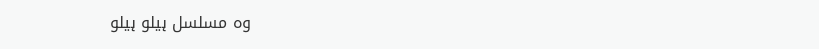وہ مسلسل ہیلو ہیلو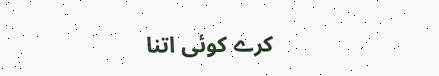کرے کوئی اتنا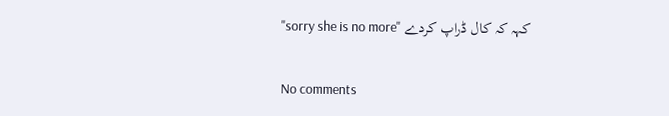کہہ کہ کال ڈراپ کردے "sorry she is no more"

No comments